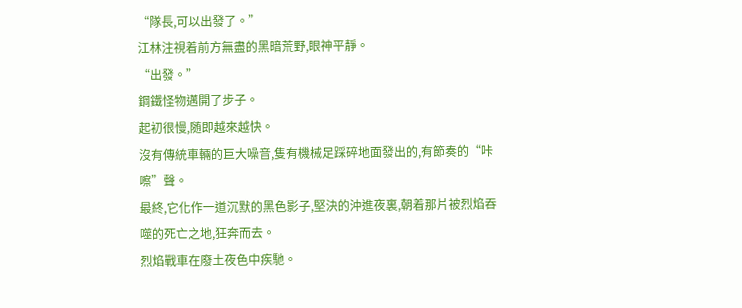“隊長,可以出發了。”
江林注視着前方無盡的黑暗荒野,眼神平靜。
“出發。”
鋼鐵怪物邁開了步子。
起初很慢,随即越來越快。
沒有傳統車輛的巨大噪音,隻有機械足踩碎地面發出的,有節奏的“咔嚓”聲。
最終,它化作一道沉默的黑色影子,堅決的沖進夜裏,朝着那片被烈焰吞噬的死亡之地,狂奔而去。
烈焰戰車在廢土夜色中疾馳。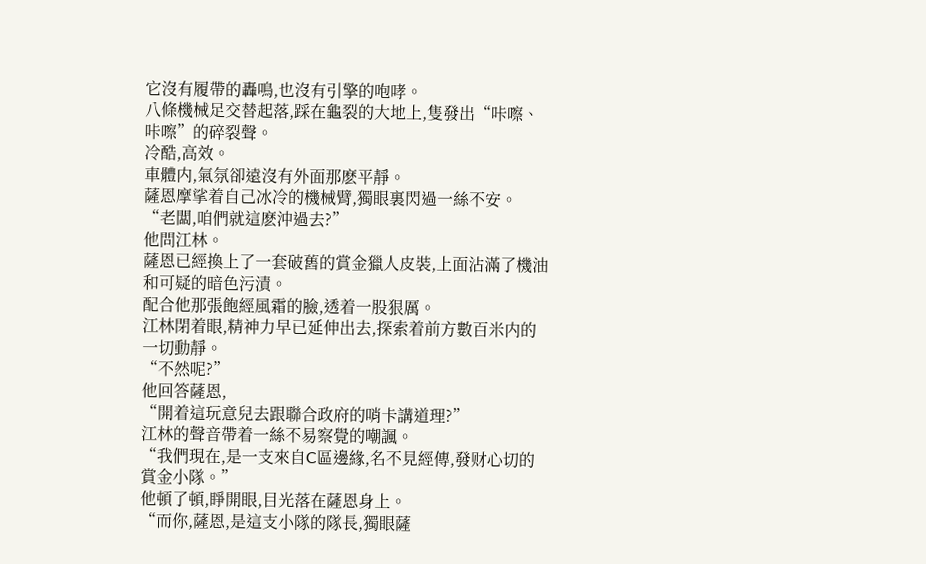它沒有履帶的轟鳴,也沒有引擎的咆哮。
八條機械足交替起落,踩在龜裂的大地上,隻發出“咔嚓、咔嚓”的碎裂聲。
冷酷,高效。
車體内,氣氛卻遠沒有外面那麽平靜。
薩恩摩挲着自己冰冷的機械臂,獨眼裏閃過一絲不安。
“老闆,咱們就這麽沖過去?”
他問江林。
薩恩已經換上了一套破舊的賞金獵人皮裝,上面沾滿了機油和可疑的暗色污漬。
配合他那張飽經風霜的臉,透着一股狠厲。
江林閉着眼,精神力早已延伸出去,探索着前方數百米内的一切動靜。
“不然呢?”
他回答薩恩,
“開着這玩意兒去跟聯合政府的哨卡講道理?”
江林的聲音帶着一絲不易察覺的嘲諷。
“我們現在,是一支來自C區邊緣,名不見經傳,發财心切的賞金小隊。”
他頓了頓,睜開眼,目光落在薩恩身上。
“而你,薩恩,是這支小隊的隊長,獨眼薩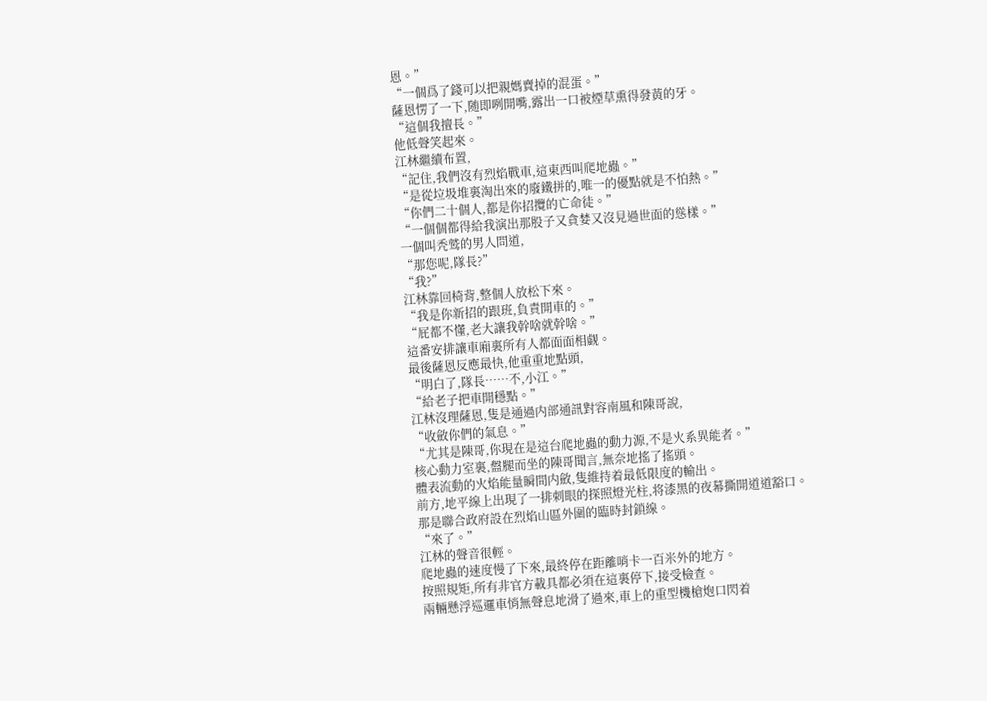恩。”
“一個爲了錢可以把親媽賣掉的混蛋。”
薩恩愣了一下,随即咧開嘴,露出一口被煙草熏得發黃的牙。
“這個我擅長。”
他低聲笑起來。
江林繼續布置,
“記住,我們沒有烈焰戰車,這東西叫爬地蟲。”
“是從垃圾堆裏淘出來的廢鐵拼的,唯一的優點就是不怕熱。”
“你們二十個人,都是你招攬的亡命徒。”
“一個個都得給我演出那股子又貪婪又沒見過世面的慫樣。”
一個叫秃鹫的男人問道,
“那您呢,隊長?”
“我?”
江林靠回椅背,整個人放松下來。
“我是你新招的跟班,負責開車的。”
“屁都不懂,老大讓我幹啥就幹啥。”
這番安排讓車廂裏所有人都面面相觑。
最後薩恩反應最快,他重重地點頭,
“明白了,隊長……不,小江。”
“給老子把車開穩點。”
江林沒理薩恩,隻是通過内部通訊對容南風和陳哥說,
“收斂你們的氣息。”
“尤其是陳哥,你現在是這台爬地蟲的動力源,不是火系異能者。”
核心動力室裏,盤腿而坐的陳哥聞言,無奈地搖了搖頭。
體表流動的火焰能量瞬間内斂,隻維持着最低限度的輸出。
前方,地平線上出現了一排刺眼的探照燈光柱,将漆黑的夜幕撕開道道豁口。
那是聯合政府設在烈焰山區外圍的臨時封鎖線。
“來了。”
江林的聲音很輕。
爬地蟲的速度慢了下來,最終停在距離哨卡一百米外的地方。
按照規矩,所有非官方載具都必須在這裏停下,接受檢查。
兩輛懸浮巡邏車悄無聲息地滑了過來,車上的重型機槍炮口閃着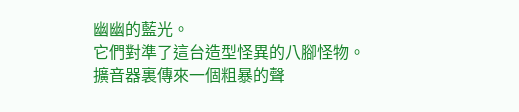幽幽的藍光。
它們對準了這台造型怪異的八腳怪物。
擴音器裏傳來一個粗暴的聲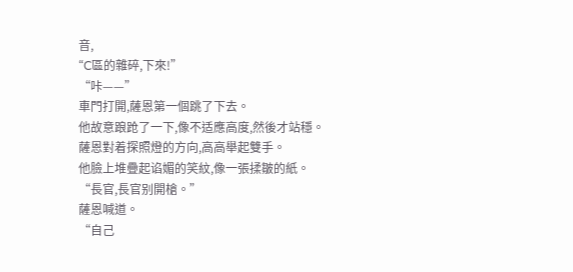音,
“C區的雜碎,下來!”
“咔——”
車門打開,薩恩第一個跳了下去。
他故意踉跄了一下,像不适應高度,然後才站穩。
薩恩對着探照燈的方向,高高舉起雙手。
他臉上堆疊起谄媚的笑紋,像一張揉皺的紙。
“長官,長官别開槍。”
薩恩喊道。
“自己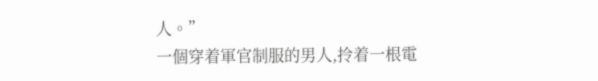人。”
一個穿着軍官制服的男人,拎着一根電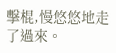擊棍,慢悠悠地走了過來。